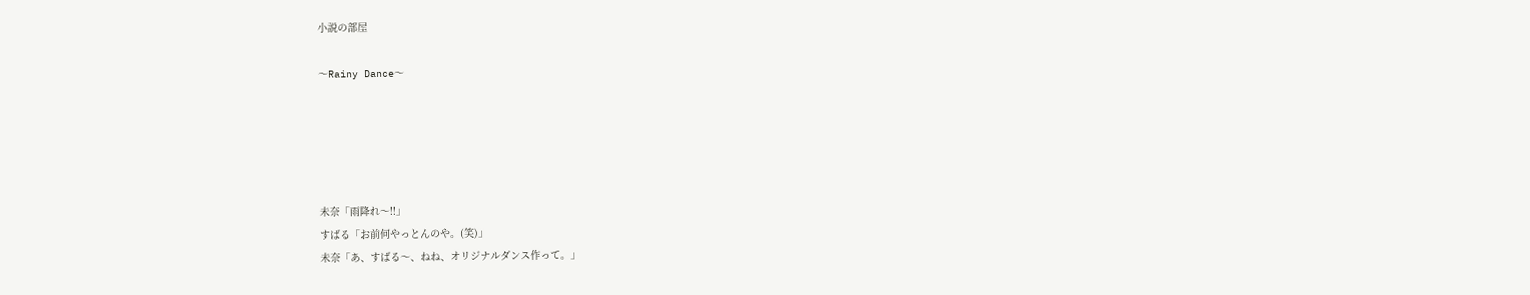小説の部屋

〜Rainy Dance〜





未奈「雨降れ〜!!」
すばる「お前何やっとんのや。(笑)」
未奈「あ、すばる〜、ねね、オリジナルダンス作って。」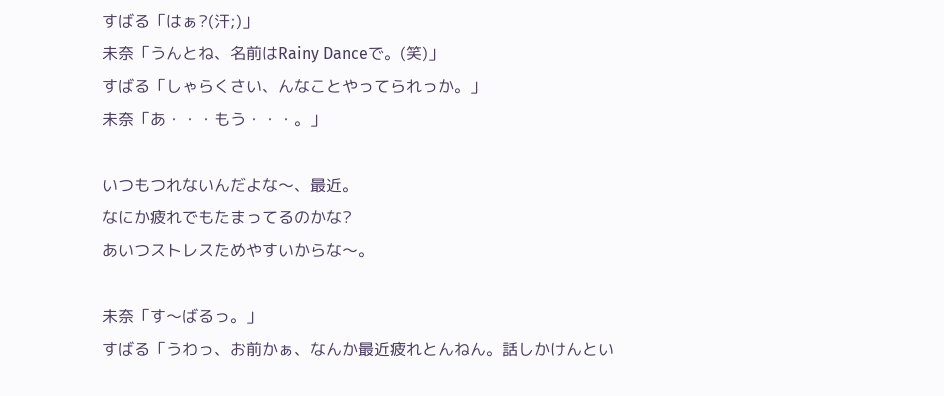すばる「はぁ?(汗;)」
未奈「うんとね、名前はRainy Danceで。(笑)」
すばる「しゃらくさい、んなことやってられっか。」
未奈「あ・・・もう・・・。」

いつもつれないんだよな〜、最近。
なにか疲れでもたまってるのかな?
あいつストレスためやすいからな〜。

未奈「す〜ばるっ。」
すばる「うわっ、お前かぁ、なんか最近疲れとんねん。話しかけんとい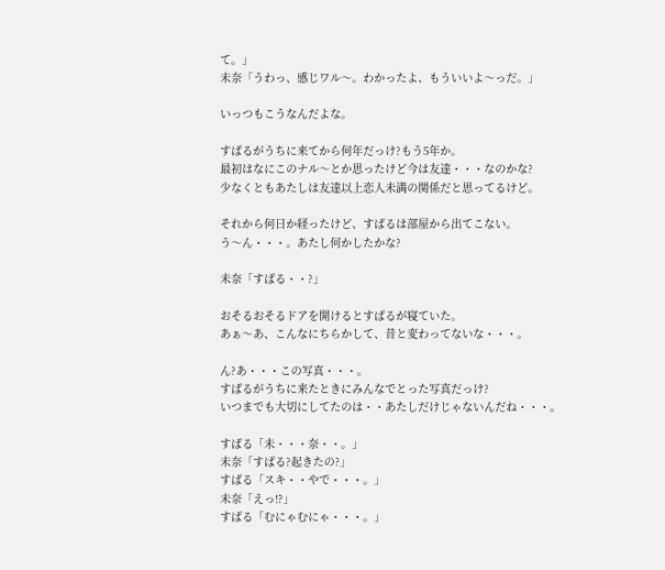て。」
未奈「うわっ、感じワル〜。わかったよ、もういいよ〜っだ。」

いっつもこうなんだよな。

すばるがうちに来てから何年だっけ?もう5年か。
最初はなにこのナル〜とか思ったけど今は友達・・・なのかな?
少なくともあたしは友達以上恋人未満の関係だと思ってるけど。

それから何日か経ったけど、すばるは部屋から出てこない。
う〜ん・・・。あたし何かしたかな?

未奈「すばる・・?」

おそるおそるドアを開けるとすばるが寝ていた。
あぁ〜あ、こんなにちらかして、昔と変わってないな・・・。

ん?あ・・・この写真・・・。
すばるがうちに来たときにみんなでとった写真だっけ?
いつまでも大切にしてたのは・・あたしだけじゃないんだね・・・。

すばる「未・・・奈・・。」
未奈「すばる?起きたの?」
すばる「スキ・・やで・・・。」
未奈「えっ!?」
すばる「むにゃむにゃ・・・。」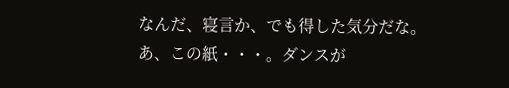なんだ、寝言か、でも得した気分だな。
あ、この紙・・・。ダンスが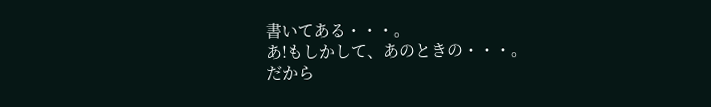書いてある・・・。
あ!もしかして、あのときの・・・。
だから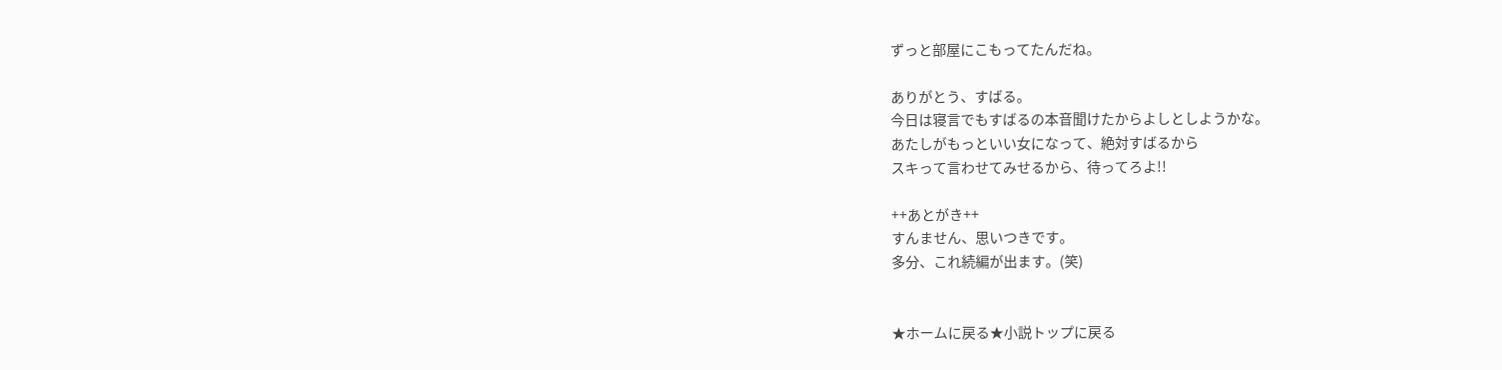ずっと部屋にこもってたんだね。

ありがとう、すばる。
今日は寝言でもすばるの本音聞けたからよしとしようかな。
あたしがもっといい女になって、絶対すばるから
スキって言わせてみせるから、待ってろよ!!

++あとがき++
すんません、思いつきです。
多分、これ続編が出ます。(笑)


★ホームに戻る★小説トップに戻る